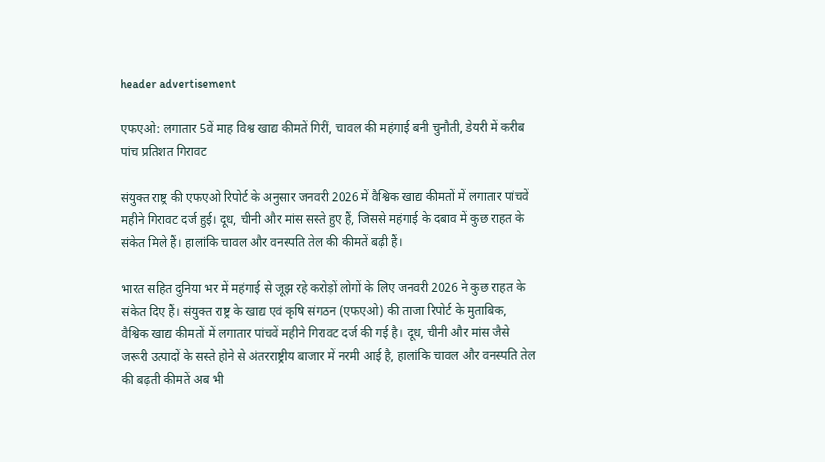header advertisement

एफएओ: लगातार 5वें माह विश्व खाद्य कीमतें गिरीं, चावल की महंगाई बनी चुनौती, डेयरी में करीब पांच प्रतिशत गिरावट

संयुक्त राष्ट्र की एफएओ रिपोर्ट के अनुसार जनवरी 2026 में वैश्विक खाद्य कीमतों में लगातार पांचवें महीने गिरावट दर्ज हुई। दूध, चीनी और मांस सस्ते हुए हैं, जिससे महंगाई के दबाव में कुछ राहत के संकेत मिले हैं। हालांकि चावल और वनस्पति तेल की कीमतें बढ़ी हैं।

भारत सहित दुनिया भर में महंगाई से जूझ रहे करोड़ों लोगों के लिए जनवरी 2026 ने कुछ राहत के संकेत दिए हैं। संयुक्त राष्ट्र के खाद्य एवं कृषि संगठन (एफएओ) की ताजा रिपोर्ट के मुताबिक, वैश्विक खाद्य कीमतों में लगातार पांचवें महीने गिरावट दर्ज की गई है। दूध, चीनी और मांस जैसे जरूरी उत्पादों के सस्ते होने से अंतरराष्ट्रीय बाजार में नरमी आई है, हालांकि चावल और वनस्पति तेल की बढ़ती कीमतें अब भी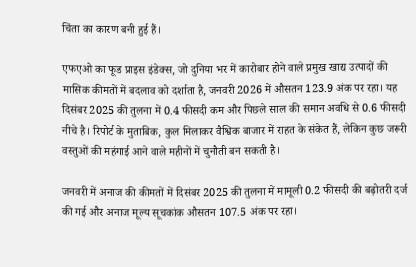चिंता का कारण बनी हुई हैं।

एफएओ का फूड प्राइस इंडेक्स, जो दुनिया भर में कारोबार होने वाले प्रमुख खाद्य उत्पादों की मासिक कीमतों में बदलाव को दर्शाता है, जनवरी 2026 में औसतन 123.9 अंक पर रहा। यह दिसंबर 2025 की तुलना में 0.4 फीसदी कम और पिछले साल की समान अवधि से 0.6 फीसदी नीचे है। रिपोर्ट के मुताबिक, कुल मिलाकर वैश्विक बाजार में राहत के संकेत हैं, लेकिन कुछ जरूरी वस्तुओं की महंगाई आने वाले महीनों में चुनौती बन सकती है।

जनवरी में अनाज की कीमतों में दिसंबर 2025 की तुलना में मामूली 0.2 फीसदी की बढ़ोतरी दर्ज की गई और अनाज मूल्य सूचकांक औसतन 107.5 अंक पर रहा।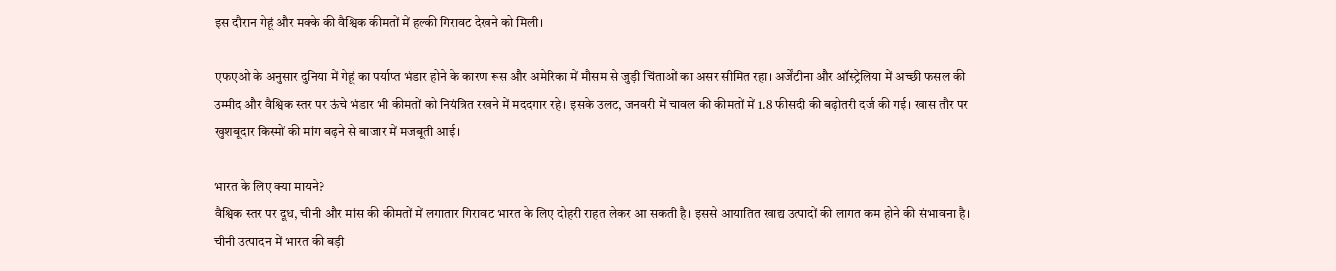इस दौरान गेहूं और मक्के की वैश्विक कीमतों में हल्की गिरावट देखने को मिली।

एफएओ के अनुसार दुनिया में गेहूं का पर्याप्त भंडार होने के कारण रूस और अमेरिका में मौसम से जुड़ी चिंताओं का असर सीमित रहा। अर्जेंटीना और ऑस्ट्रेलिया में अच्छी फसल की उम्मीद और वैश्विक स्तर पर ऊंचे भंडार भी कीमतों को नियंत्रित रखने में मददगार रहे। इसके उलट, जनवरी में चावल की कीमतों में 1.8 फीसदी की बढ़ोतरी दर्ज की गई। खास तौर पर खुशबूदार किस्मों की मांग बढ़ने से बाजार में मजबूती आई।

भारत के लिए क्या मायने?
वैश्विक स्तर पर दूध, चीनी और मांस की कीमतों में लगातार गिरावट भारत के लिए दोहरी राहत लेकर आ सकती है। इससे आयातित खाद्य उत्पादों की लागत कम होने की संभावना है। चीनी उत्पादन में भारत की बड़ी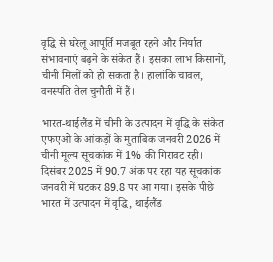वृद्धि से घरेलू आपूर्ति मजबूत रहने और निर्यात संभावनाएं बढ़ने के संकेत हैं। इसका लाभ किसानों, चीनी मिलों को हो सकता है। हालांकि चावल, वनस्पति तेल चुनौती में हैं।

भारत-थाईलैंड में चीनी के उत्पादन में वृद्धि के संकेत एफएओ के आंकड़ों के मुताबिक जनवरी 2026 में चीनी मूल्य सूचकांक में 1% की गिरावट रही। दिसंबर 2025 में 90.7 अंक पर रहा यह सूचकांक जनवरी में घटकर 89.8 पर आ गया। इसके पीछे भारत में उत्पादन में वृद्धि, थाईलैंड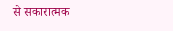से सकारात्मक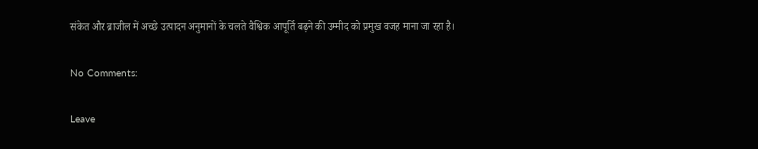संकेत और ब्राजील में अच्छे उत्पादन अनुमानों के चलते वैश्विक आपूर्ति बढ़ने की उम्मीद को प्रमुख वजह माना जा रहा है।

No Comments:

Leave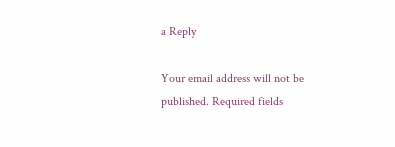a Reply

Your email address will not be published. Required fields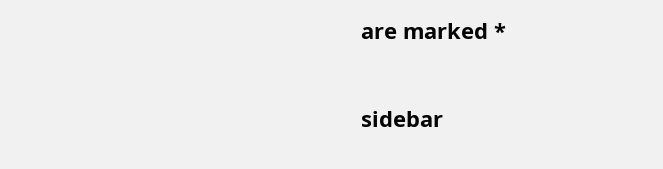are marked *

sidebar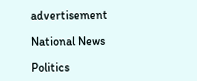advertisement

National News

Politics